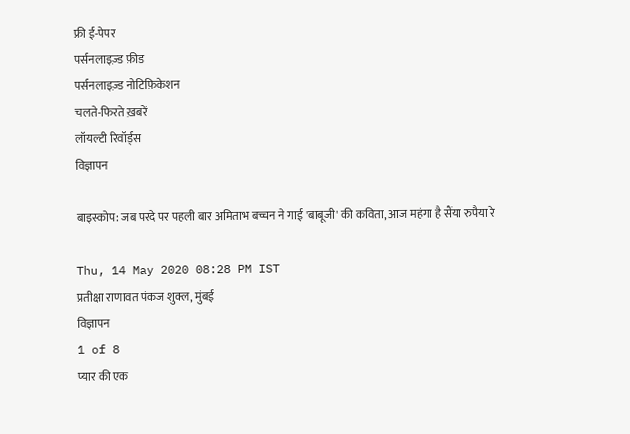फ्री ई-पेपर
पर्सनलाइज़्ड फ़ीड
पर्सनलाइज़्ड नोटिफ़िकेशन
चलते-फिरते ख़बरें
लॉयल्टी रिवॉर्ड्स
विज्ञापन

बाइस्कोप: जब परदे पर पहली बार अमिताभ बच्चन ने गाई 'बाबूजी' की कविता, आज महंगा है सैंया रुपैया रे

Thu, 14 May 2020 08:28 PM IST
प्रतीक्षा राणावत पंकज शुक्ल, मुंबई
विज्ञापन
1 of 8
प्यार की एक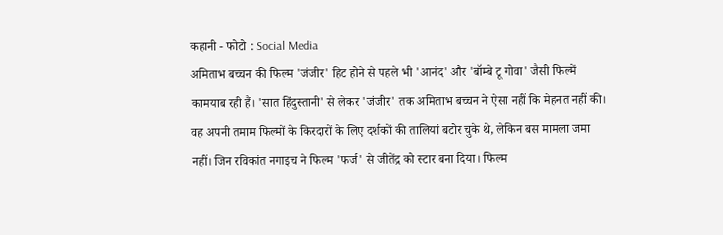कहानी - फोटो : Social Media
अमिताभ बच्चन की फिल्म 'जंजीर' हिट होने से पहले भी 'आनंद' और 'बॉम्बे टू गोवा' जैसी फिल्में कामयाब रही हैं। 'सात हिंदुस्तानी' से लेकर 'जंजीर' तक अमिताभ बच्चन ने ऐसा नहीं कि मेहनत नहीं की। वह अपनी तमाम फिल्मों के किरदारों के लिए दर्शकों की तालियां बटोर चुके थे, लेकिन बस मामला जमा नहीं। जिन रविकांत नगाइच ने फिल्म 'फर्ज' से जीतेंद्र को स्टार बना दिया। फिल्म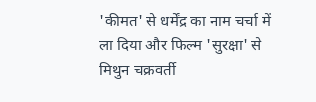'कीमत' से धर्मेंद्र का नाम चर्चा में ला दिया और फिल्म 'सुरक्षा' से मिथुन चक्रवर्ती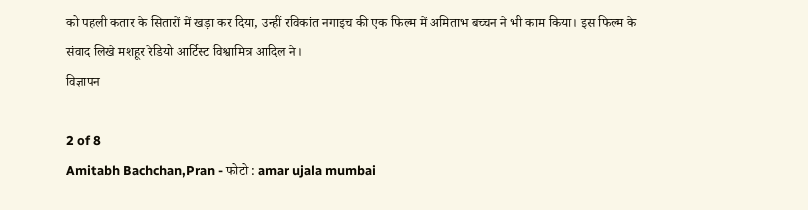को पहली कतार के सितारों में खड़ा कर दिया, उन्हीं रविकांत नगाइच की एक फिल्म में अमिताभ बच्चन ने भी काम किया। इस फिल्म के संवाद लिखे मशहूर रेडियो आर्टिस्ट विश्वामित्र आदिल ने।
विज्ञापन

2 of 8
Amitabh Bachchan,Pran - फोटो : amar ujala mumbai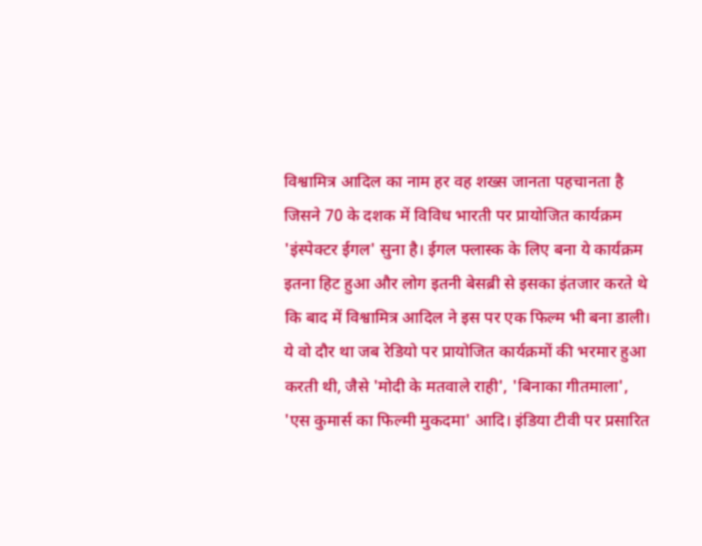विश्वामित्र आदिल का नाम हर वह शख्स जानता पहचानता है जिसने 70 के दशक में विविध भारती पर प्रायोजित कार्यक्रम 'इंस्पेक्टर ईगल' सुना है। ईगल फ्लास्क के लिए बना ये कार्यक्रम इतना हिट हुआ और लोग इतनी बेसब्री से इसका इंतजार करते थे कि बाद में विश्वामित्र आदिल ने इस पर एक फिल्म भी बना डाली। ये वो दौर था जब रेडियो पर प्रायोजित कार्यक्रमों की भरमार हुआ करती थी, जैसे 'मोदी के मतवाले राही', 'बिनाका गीतमाला', 'एस कुमार्स का फिल्मी मुकदमा' आदि। इंडिया टीवी पर प्रसारित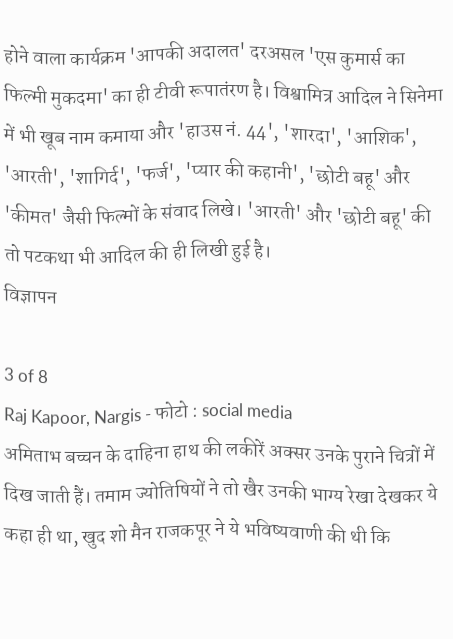होने वाला कार्यक्रम 'आपकी अदालत' दरअसल 'एस कुमार्स का फिल्मी मुकदमा' का ही टीवी रूपातंरण है। विश्वामित्र आदिल ने सिनेमा में भी खूब नाम कमाया और 'हाउस नं. 44', 'शारदा', 'आशिक', 'आरती', 'शागिर्द', 'फर्ज', 'प्यार की कहानी', 'छोटी बहू' और 'कीमत' जैसी फिल्मों के संवाद लिखे। 'आरती' और 'छोटी बहू' की तो पटकथा भी आदिल की ही लिखी हुई है।
विज्ञापन

3 of 8
Raj Kapoor, Nargis - फोटो : social media
अमिताभ बच्चन के दाहिना हाथ की लकीरें अक्सर उनके पुराने चित्रों में दिख जाती हैं। तमाम ज्योतिषियों ने तो खैर उनकी भाग्य रेखा देखकर ये कहा ही था, खुद शो मैन राजकपूर ने ये भविष्यवाणी की थी कि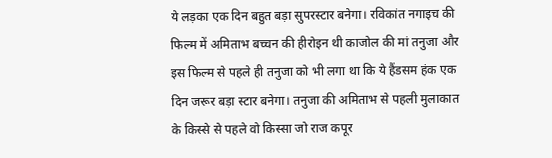ये लड़का एक दिन बहुत बड़ा सुपरस्टार बनेगा। रविकांत नगाइच की फिल्म में अमिताभ बच्चन की हीरोइन थी काजोल की मां तनुजा और इस फिल्म से पहले ही तनुजा को भी लगा था कि ये हैंडसम हंक एक दिन जरूर बड़ा स्टार बनेगा। तनुजा की अमिताभ से पहली मुलाकात के किस्से से पहले वो किस्सा जो राज कपूर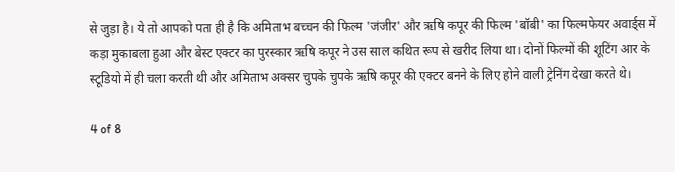से जुड़ा है। ये तो आपको पता ही है कि अमिताभ बच्चन की फिल्म 'जंजीर' और ऋषि कपूर की फिल्म 'बॉबी' का फिल्मफेयर अवार्ड्स में कड़ा मुकाबला हुआ और बेस्ट एक्टर का पुरस्कार ऋषि कपूर ने उस साल कथित रूप से खरीद लिया था। दोनों फिल्मों की शूटिंग आर के स्टूडियो में ही चला करती थी और अमिताभ अक्सर चुपके चुपके ऋषि कपूर की एक्टर बनने के लिए होने वाली ट्रेनिंग देखा करते थे।

4 of 8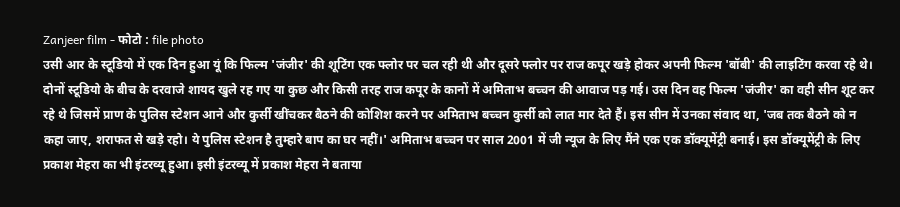Zanjeer film - फोटो : file photo
उसी आर के स्टूडियो में एक दिन हुआ यूं कि फिल्म 'जंजीर' की शूटिंग एक फ्लोर पर चल रही थी और दूसरे फ्लोर पर राज कपूर खड़े होकर अपनी फिल्म 'बॉबी' की लाइटिंग करवा रहे थे। दोनों स्टूडियो के बीच के दरवाजे शायद खुले रह गए या कुछ और किसी तरह राज कपूर के कानों में अमिताभ बच्चन की आवाज पड़ गई। उस दिन वह फिल्म 'जंजीर' का वही सीन शूट कर रहे थे जिसमें प्राण के पुलिस स्टेशन आने और कुर्सी खींचकर बैठने की कोशिश करने पर अमिताभ बच्चन कुर्सी को लात मार देते हैं। इस सीन में उनका संवाद था, 'जब तक बैठने को न कहा जाए, शराफत से खड़े रहो। ये पुलिस स्टेशन है तुम्हारे बाप का घर नहीं।' अमिताभ बच्चन पर साल 2001 में जी न्यूज के लिए मैंने एक एक डॉक्यूमेंट्री बनाई। इस डॉक्यूमेंट्री के लिए प्रकाश मेहरा का भी इंटरव्यू हुआ। इसी इंटरव्यू में प्रकाश मेहरा ने बताया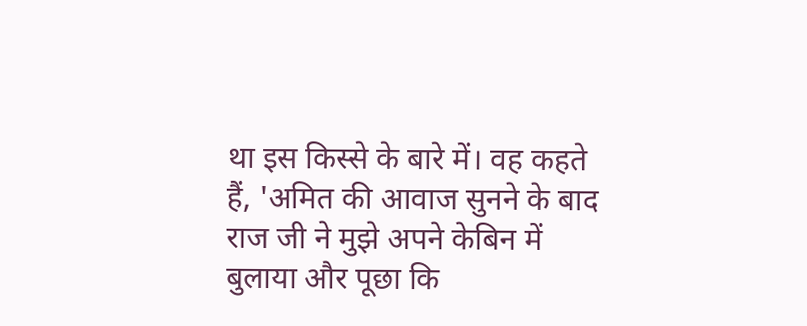था इस किस्से के बारे में। वह कहते हैं, 'अमित की आवाज सुनने के बाद राज जी ने मुझे अपने केबिन में बुलाया और पूछा कि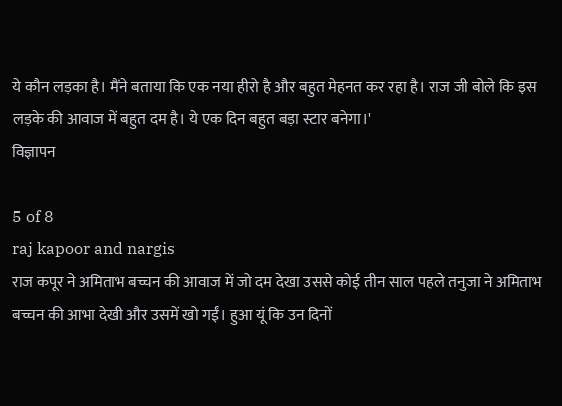ये कौन लड़का है। मैंने बताया कि एक नया हीरो है और बहुत मेहनत कर रहा है। राज जी बोले कि इस लड़के की आवाज में बहुत दम है। ये एक दिन बहुत बड़ा स्टार बनेगा।'
विज्ञापन

5 of 8
raj kapoor and nargis
राज कपूर ने अमिताभ बच्चन की आवाज में जो दम देखा उससे कोई तीन साल पहले तनुजा ने अमिताभ बच्चन की आभा देखी और उसमें खो गईं। हुआ यूं कि उन दिनों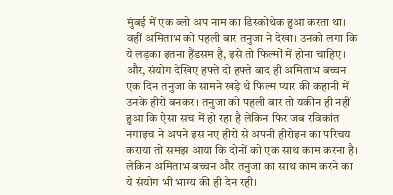मुंबई में एक ब्लो अप नाम का डिस्कोथेक हुआ करता था। वहीं अमिताभ को पहली बार तनुजा ने देखा। उनको लगा कि ये लड़का इतना हैंडसम है, इसे तो फिल्मों में होना चाहिए। और, संयोग देखिए हफ्ते दो हफ्ते बाद ही अमिताभ बच्चन एक दिन तनुजा के सामने खड़े थे फिल्म प्यार की कहानी में उनके हीरो बनकर। तनुजा को पहली बार तो यकीन ही नहीं हुआ कि ऐसा सच में हो रहा है लेकिन फिर जब रविकांत नगाइच ने अपने इस नए हीरो से अपनी हीरोइन का परिचय कराया तो समझ आया कि दोनों को एक साथ काम करना है। लेकिन अमिताभ बच्चन और तनुजा का साथ काम करने का ये संयोग भी भाग्य की ही देन रही।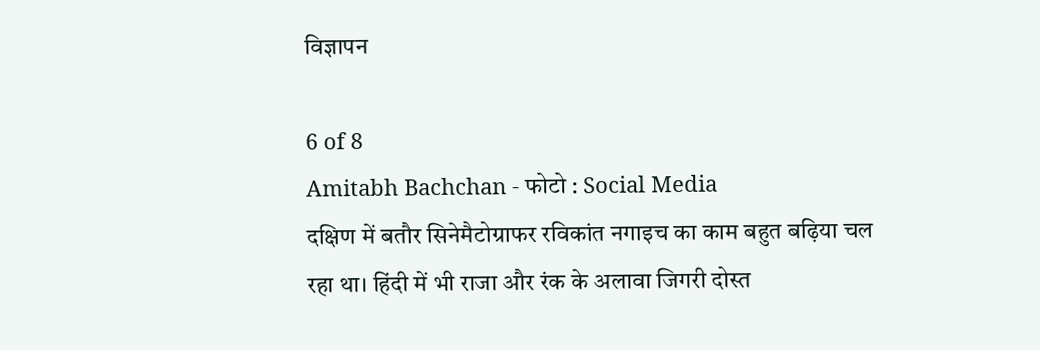विज्ञापन

6 of 8
Amitabh Bachchan - फोटो : Social Media
दक्षिण में बतौर सिनेमैटोग्राफर रविकांत नगाइच का काम बहुत बढ़िया चल रहा था। हिंदी में भी राजा और रंक के अलावा जिगरी दोस्त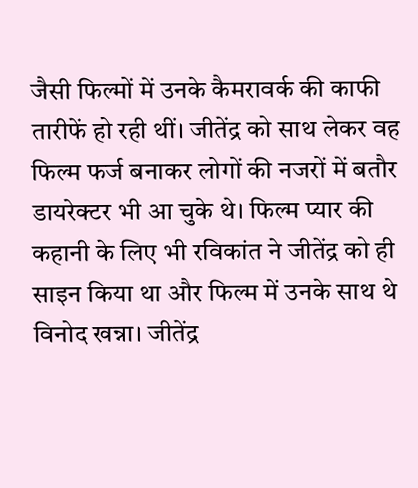जैसी फिल्मों में उनके कैमरावर्क की काफी तारीफें हो रही थीं। जीतेंद्र को साथ लेकर वह फिल्म फर्ज बनाकर लोगों की नजरों में बतौर डायरेक्टर भी आ चुके थे। फिल्म प्यार की कहानी के लिए भी रविकांत ने जीतेंद्र को ही साइन किया था और फिल्म में उनके साथ थे विनोद खन्ना। जीतेंद्र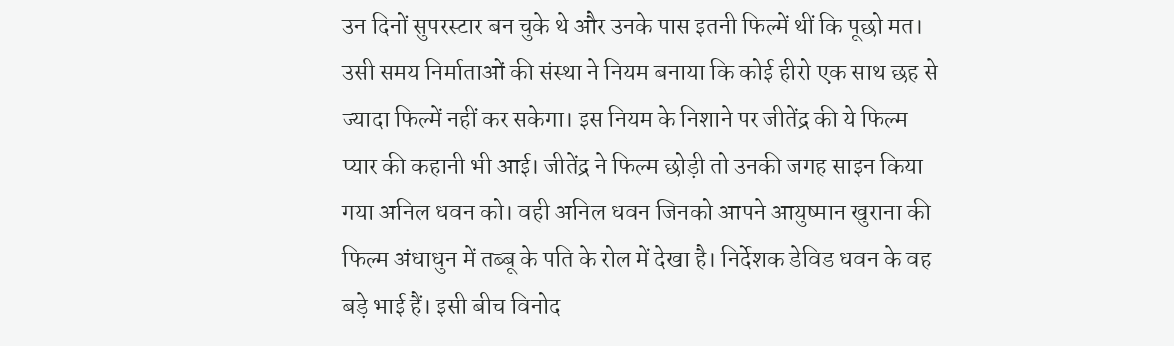उन दिनों सुपरस्टार बन चुके थे और उनके पास इतनी फिल्में थीं कि पूछो मत। उसी समय निर्माताओं की संस्था ने नियम बनाया कि कोई हीरो एक साथ छह से ज्यादा फिल्में नहीं कर सकेगा। इस नियम के निशाने पर जीतेंद्र की ये फिल्म प्यार की कहानी भी आई। जीतेंद्र ने फिल्म छोड़ी तो उनकी जगह साइन किया गया अनिल धवन को। वही अनिल धवन जिनको आपने आयुष्मान खुराना की फिल्म अंधाधुन में तब्बू के पति के रोल में देखा है। निर्देशक डेविड धवन के वह बड़े भाई हैं। इसी बीच विनोद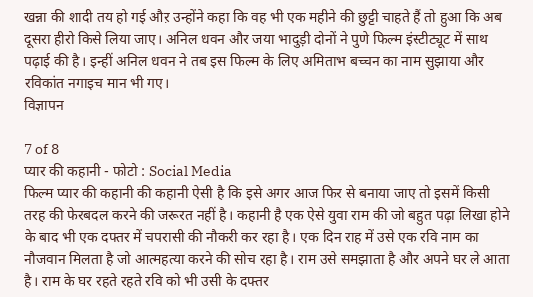खन्ना की शादी तय हो गई औऱ उन्होंने कहा कि वह भी एक महीने की छुट्टी चाहते हैं तो हुआ कि अब दूसरा हीरो किसे लिया जाए। अनिल धवन और जया भादुड़ी दोनों ने पुणे फिल्म इंस्टीट्यूट में साथ पढ़ाई की है। इन्हीं अनिल धवन ने तब इस फिल्म के लिए अमिताभ बच्चन का नाम सुझाया और रविकांत नगाइच मान भी गए।
विज्ञापन

7 of 8
प्यार की कहानी - फोटो : Social Media
फिल्म प्यार की कहानी की कहानी ऐसी है कि इसे अगर आज फिर से बनाया जाए तो इसमें किसी तरह की फेरबदल करने की जरूरत नहीं है। कहानी है एक ऐसे युवा राम की जो बहुत पढ़ा लिखा होने के बाद भी एक दफ्तर में चपरासी की नौकरी कर रहा है। एक दिन राह में उसे एक रवि नाम का नौजवान मिलता है जो आत्महत्या करने की सोच रहा है। राम उसे समझाता है और अपने घर ले आता है। राम के घर रहते रहते रवि को भी उसी के दफ्तर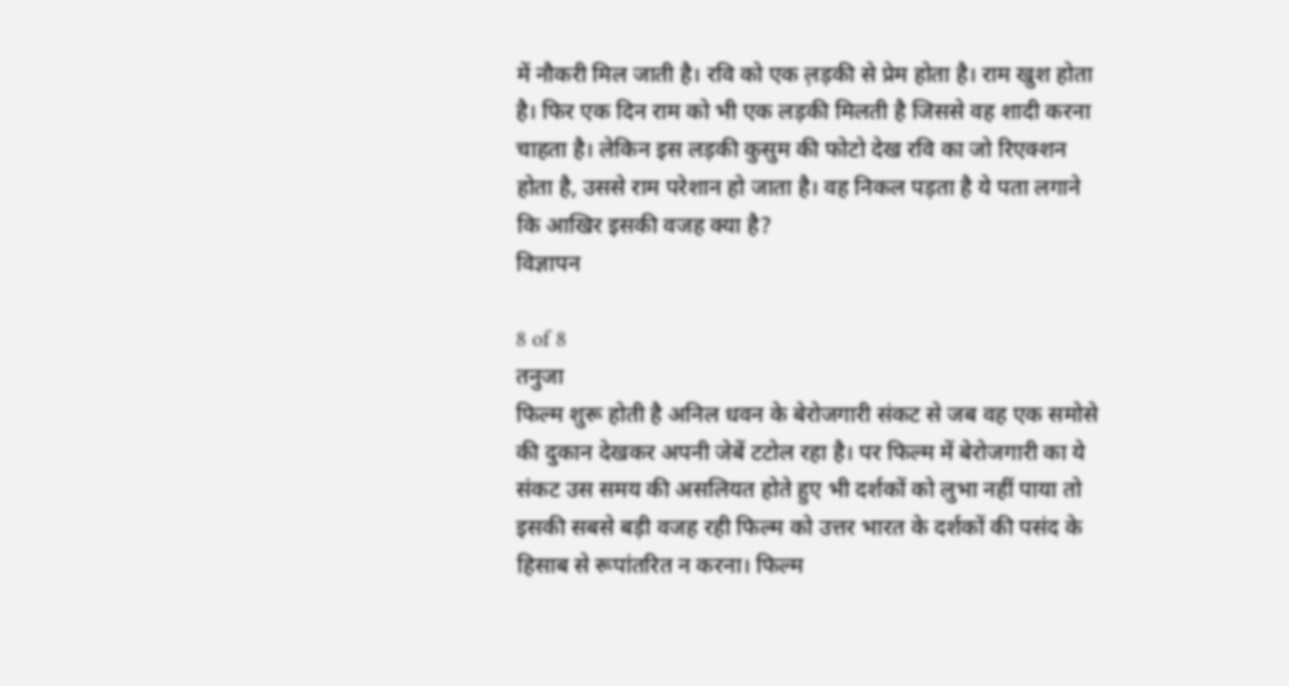में नौकरी मिल जाती है। रवि को एक ल़ड़की से प्रेम होता है। राम खुश होता है। फिर एक दिन राम को भी एक लड़की मिलती है जिससे वह शादी करना चाहता है। लेकिन इस लड़की कुसुम की फोटो देख रवि का जो रिएक्शन होता है, उससे राम परेशान हो जाता है। वह निकल पड़ता है ये पता लगाने कि आखिर इसकी वजह क्या है?
विज्ञापन

8 of 8
तनुजा
फिल्म शुरू होती है अनिल धवन के बेरोजगारी संकट से जब वह एक समोसे की दुकान देखकर अपनी जेबें टटोल रहा है। पर फिल्म में बेरोजगारी का ये संकट उस समय की असलियत होते हुए भी दर्शकों को लुभा नहीं पाया तो इसकी सबसे बड़ी वजह रही फिल्म को उत्तर भारत के दर्शकों की पसंद के हिसाब से रूपांतरित न करना। फिल्म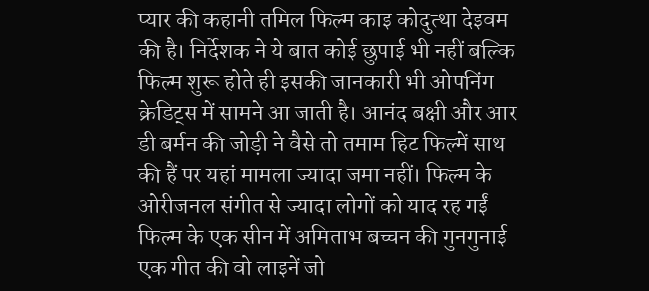प्यार की कहानी तमिल फिल्म काइ कोदुत्था देइवम की है। निर्देशक ने ये बात कोई छुपाई भी नहीं बल्कि फिल्म शुरू होते ही इसकी जानकारी भी ओपनिंग क्रेडिट्स में सामने आ जाती है। आनंद बक्षी और आर डी बर्मन की जोड़ी ने वैसे तो तमाम हिट फिल्में साथ की हैं पर यहां मामला ज्यादा जमा नहीं। फिल्म के ओरीजनल संगीत से ज्यादा लोगों को याद रह गईं फिल्म के एक सीन में अमिताभ बच्चन की गुनगुनाई एक गीत की वो लाइनें जो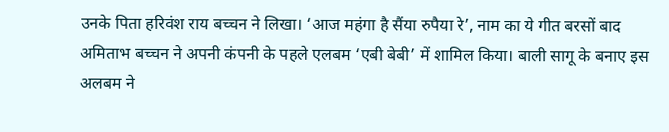उनके पिता हरिवंश राय बच्चन ने लिखा। ‘आज महंगा है सैंया रुपैया रे’, नाम का ये गीत बरसों बाद अमिताभ बच्चन ने अपनी कंपनी के पहले एलबम ‘एबी बेबी’ में शामिल किया। बाली सागू के बनाए इस अलबम ने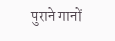पुराने गानों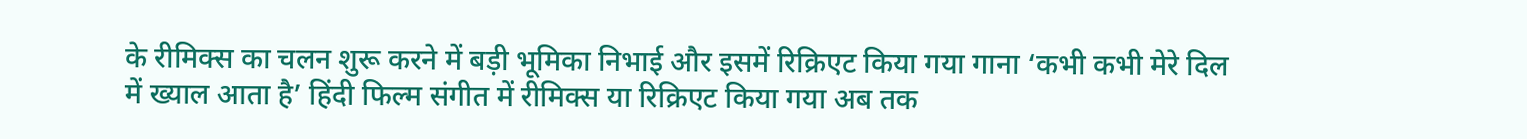के रीमिक्स का चलन शुरू करने में बड़ी भूमिका निभाई और इसमें रिक्रिएट किया गया गाना ‘कभी कभी मेरे दिल में ख्याल आता है’ हिंदी फिल्म संगीत में रीमिक्स या रिक्रिएट किया गया अब तक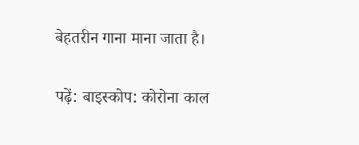बेहतरीन गाना माना जाता है।

पढ़ें: बाइस्कोप: कोरोना काल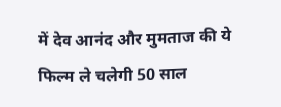में देव आनंद और मुमताज की ये फिल्म ले चलेगी 50 साल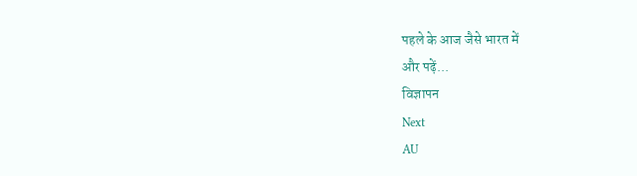पहले के आज जैसे भारत में
और पढ़ें...
विज्ञापन
Next
AU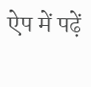ऐप में पढ़ें